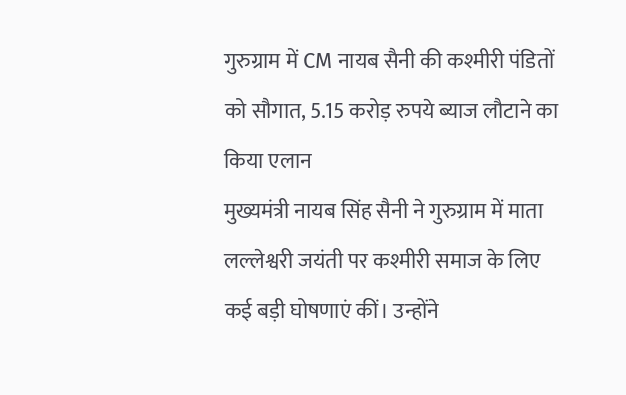गुरुग्राम में CM नायब सैनी की कश्मीरी पंडितों को सौगात, 5.15 करोड़ रुपये ब्याज लौटाने का किया एलान
मुख्यमंत्री नायब सिंह सैनी ने गुरुग्राम में माता लल्लेश्वरी जयंती पर कश्मीरी समाज के लिए कई बड़ी घोषणाएं कीं। उन्होंने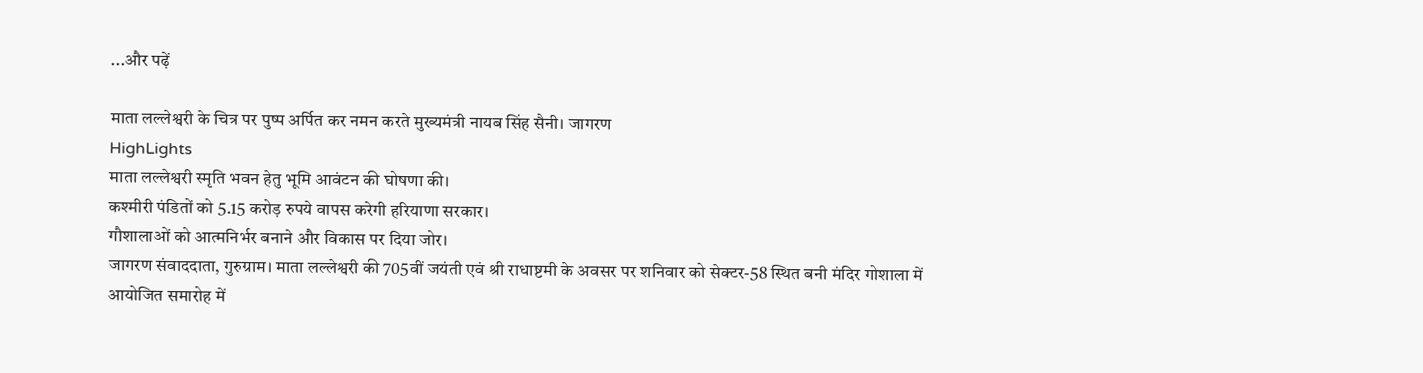...और पढ़ें

माता लल्लेश्वरी के चित्र पर पुष्प अर्पित कर नमन करते मुख्यमंत्री नायब सिंह सैनी। जागरण
HighLights
माता लल्लेश्वरी स्मृति भवन हेतु भूमि आवंटन की घोषणा की।
कश्मीरी पंडितों को 5.15 करोड़ रुपये वापस करेगी हरियाणा सरकार।
गौशालाओं को आत्मनिर्भर बनाने और विकास पर दिया जोर।
जागरण संवाददाता, गुरुग्राम। माता लल्लेश्वरी की 705वीं जयंती एवं श्री राधाष्टमी के अवसर पर शनिवार को सेक्टर-58 स्थित बनी मंदिर गोशाला में आयोजित समारोह में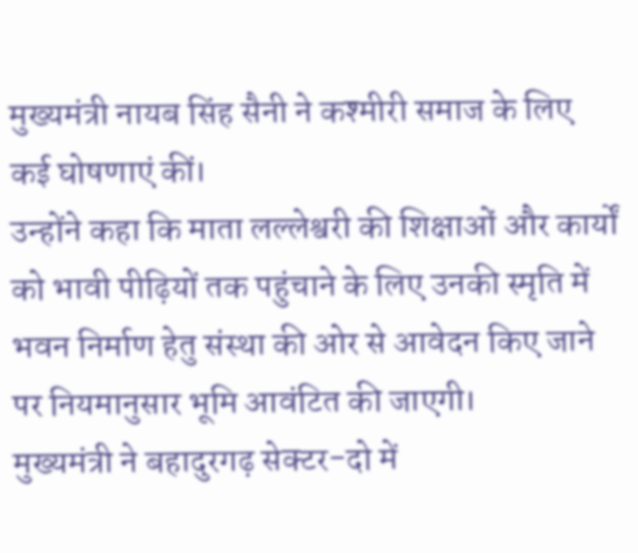मुख्यमंत्री नायब सिंह सैनी ने कश्मीरी समाज के लिए कई घोषणाएं कीं।
उन्होंने कहा कि माता लल्लेश्वरी की शिक्षाओं और कार्यों को भावी पीढ़ियों तक पहुंचाने के लिए उनकी स्मृति में भवन निर्माण हेतु संस्था की ओर से आवेदन किए जाने पर नियमानुसार भूमि आवंटित की जाएगी।
मुख्यमंत्री ने बहादुरगढ़ सेक्टर-दो में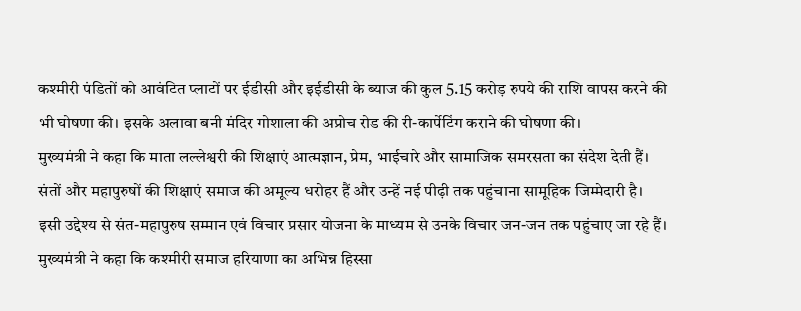कश्मीरी पंडितों को आवंटित प्लाटों पर ईडीसी और इईडीसी के ब्याज की कुल 5.15 करोड़ रुपये की राशि वापस करने की भी घोषणा की। इसके अलावा बनी मंदिर गोशाला की अप्रोच रोड की री-कार्पेटिंग कराने की घोषणा की।
मुख्यमंत्री ने कहा कि माता लल्लेश्वरी की शिक्षाएं आत्मज्ञान, प्रेम, भाईचारे और सामाजिक समरसता का संदेश देती हैं। संतों और महापुरुषों की शिक्षाएं समाज की अमूल्य धरोहर हैं और उन्हें नई पीढ़ी तक पहुंचाना सामूहिक जिम्मेदारी है।
इसी उद्देश्य से संत-महापुरुष सम्मान एवं विचार प्रसार योजना के माध्यम से उनके विचार जन-जन तक पहुंचाए जा रहे हैं। मुख्यमंत्री ने कहा कि कश्मीरी समाज हरियाणा का अभिन्न हिस्सा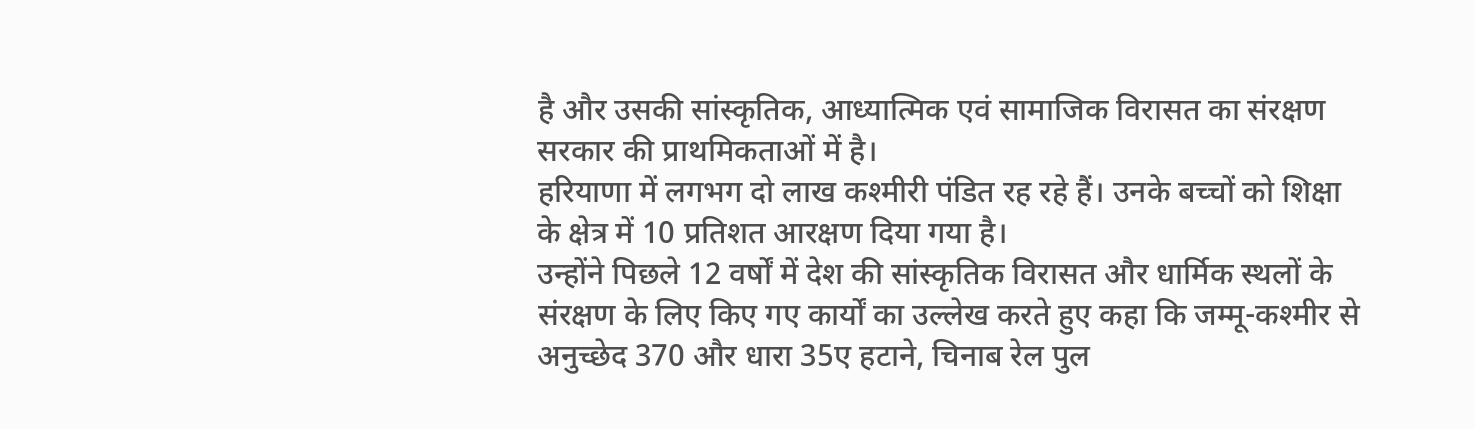है और उसकी सांस्कृतिक, आध्यात्मिक एवं सामाजिक विरासत का संरक्षण सरकार की प्राथमिकताओं में है।
हरियाणा में लगभग दो लाख कश्मीरी पंडित रह रहे हैं। उनके बच्चों को शिक्षा के क्षेत्र में 10 प्रतिशत आरक्षण दिया गया है।
उन्होंने पिछले 12 वर्षों में देश की सांस्कृतिक विरासत और धार्मिक स्थलों के संरक्षण के लिए किए गए कार्यों का उल्लेख करते हुए कहा कि जम्मू-कश्मीर से अनुच्छेद 370 और धारा 35ए हटाने, चिनाब रेल पुल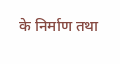के निर्माण तथा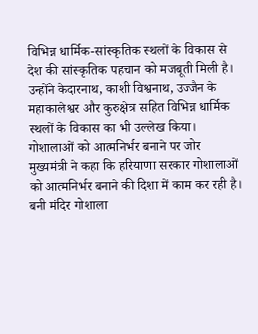विभिन्न धार्मिक-सांस्कृतिक स्थलों के विकास से देश की सांस्कृतिक पहचान को मजबूती मिली है। उन्होंने केदारनाथ, काशी विश्वनाथ, उज्जैन के महाकालेश्वर और कुरुक्षेत्र सहित विभिन्न धार्मिक स्थलों के विकास का भी उल्लेख किया।
गोशालाओं को आत्मनिर्भर बनाने पर जोर
मुख्यमंत्री ने कहा कि हरियाणा सरकार गोशालाओं को आत्मनिर्भर बनाने की दिशा में काम कर रही है। बनी मंदिर गोशाला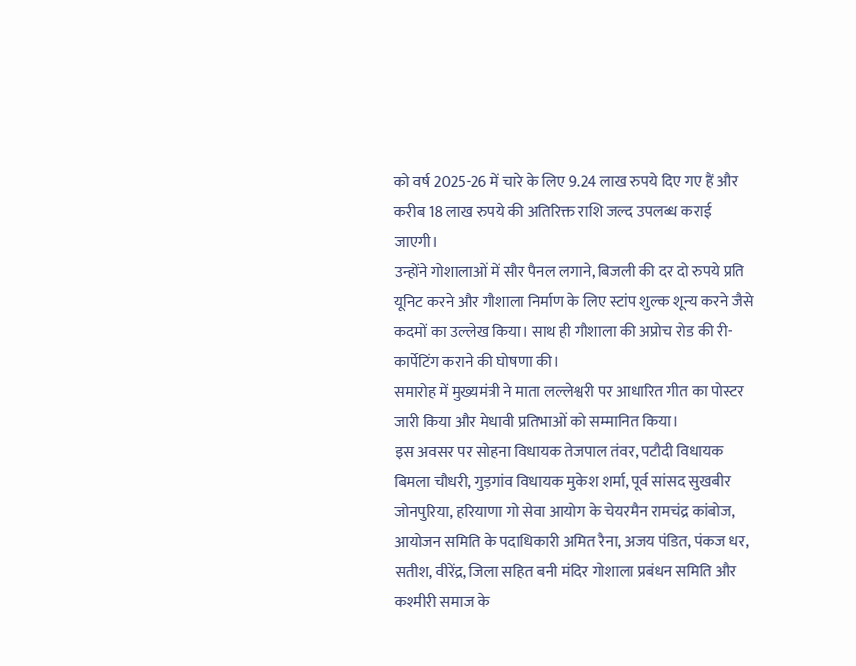को वर्ष 2025-26 में चारे के लिए 9.24 लाख रुपये दिए गए हैं और करीब 18 लाख रुपये की अतिरिक्त राशि जल्द उपलब्ध कराई जाएगी।
उन्होंने गोशालाओं में सौर पैनल लगाने, बिजली की दर दो रुपये प्रति यूनिट करने और गौशाला निर्माण के लिए स्टांप शुल्क शून्य करने जैसे कदमों का उल्लेख किया। साथ ही गौशाला की अप्रोच रोड की री-कार्पेटिंग कराने की घोषणा की।
समारोह में मुख्यमंत्री ने माता लल्लेश्वरी पर आधारित गीत का पोस्टर जारी किया और मेधावी प्रतिभाओं को सम्मानित किया।
इस अवसर पर सोहना विधायक तेजपाल तंवर, पटौदी विधायक बिमला चौधरी, गुड़गांव विधायक मुकेश शर्मा, पूर्व सांसद सुखबीर जोनपुरिया, हरियाणा गो सेवा आयोग के चेयरमैन रामचंद्र कांबोज, आयोजन समिति के पदाधिकारी अमित रैना, अजय पंडित, पंकज धर, सतीश, वीरेंद्र, जिला सहित बनी मंदिर गोशाला प्रबंधन समिति और कश्मीरी समाज के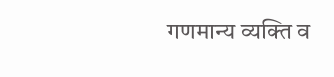गणमान्य व्यक्ति व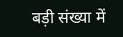बड़ी संख्या में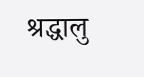श्रद्धालु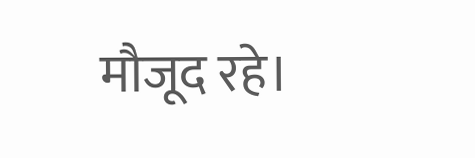मौजूद रहे।